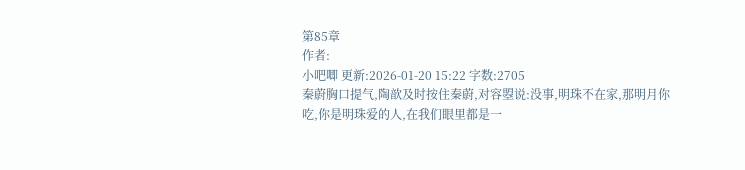第85章
作者:
小吧唧 更新:2026-01-20 15:22 字数:2705
秦蔚胸口提气,陶歆及时按住秦蔚,对容曌说:没事,明珠不在家,那明月你吃,你是明珠爱的人,在我们眼里都是一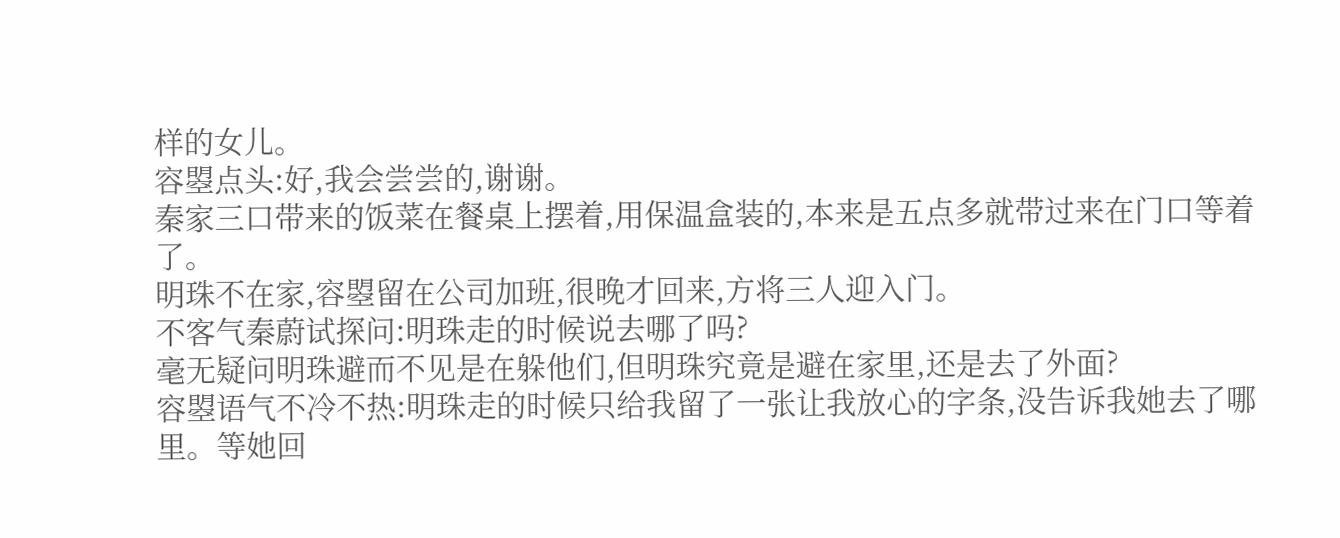样的女儿。
容曌点头:好,我会尝尝的,谢谢。
秦家三口带来的饭菜在餐桌上摆着,用保温盒装的,本来是五点多就带过来在门口等着了。
明珠不在家,容曌留在公司加班,很晚才回来,方将三人迎入门。
不客气秦蔚试探问:明珠走的时候说去哪了吗?
毫无疑问明珠避而不见是在躲他们,但明珠究竟是避在家里,还是去了外面?
容曌语气不冷不热:明珠走的时候只给我留了一张让我放心的字条,没告诉我她去了哪里。等她回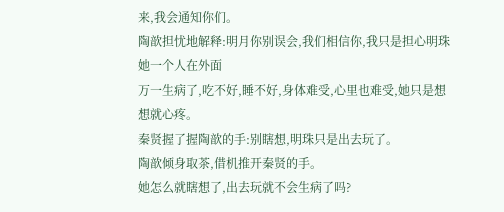来,我会通知你们。
陶歆担忧地解释:明月你别误会,我们相信你,我只是担心明珠她一个人在外面
万一生病了,吃不好,睡不好,身体难受,心里也难受,她只是想想就心疼。
秦贤握了握陶歆的手:别瞎想,明珠只是出去玩了。
陶歆倾身取茶,借机推开秦贤的手。
她怎么就瞎想了,出去玩就不会生病了吗?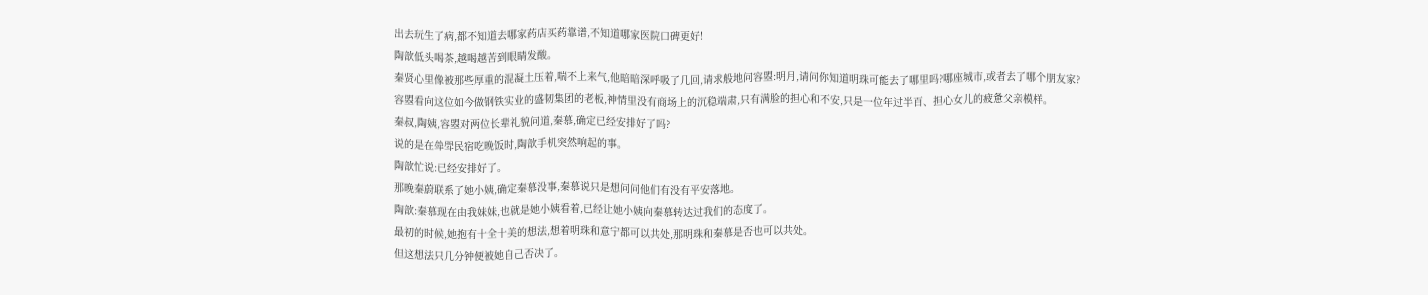出去玩生了病,都不知道去哪家药店买药靠谱,不知道哪家医院口碑更好!
陶歆低头喝茶,越喝越苦到眼睛发酸。
秦贤心里像被那些厚重的混凝土压着,喘不上来气,他暗暗深呼吸了几回,请求般地问容曌:明月,请问你知道明珠可能去了哪里吗?哪座城市,或者去了哪个朋友家?
容曌看向这位如今做钢铁实业的盛韧集团的老板,神情里没有商场上的沉稳端肃,只有满脸的担心和不安,只是一位年过半百、担心女儿的疲惫父亲模样。
秦叔,陶姨,容曌对两位长辈礼貌问道,秦慕,确定已经安排好了吗?
说的是在斚斝民宿吃晚饭时,陶歆手机突然响起的事。
陶歆忙说:已经安排好了。
那晚秦蔚联系了她小姨,确定秦慕没事,秦慕说只是想问问他们有没有平安落地。
陶歆:秦慕现在由我妹妹,也就是她小姨看着,已经让她小姨向秦慕转达过我们的态度了。
最初的时候,她抱有十全十美的想法,想着明珠和意宁都可以共处,那明珠和秦慕是否也可以共处。
但这想法只几分钟便被她自己否决了。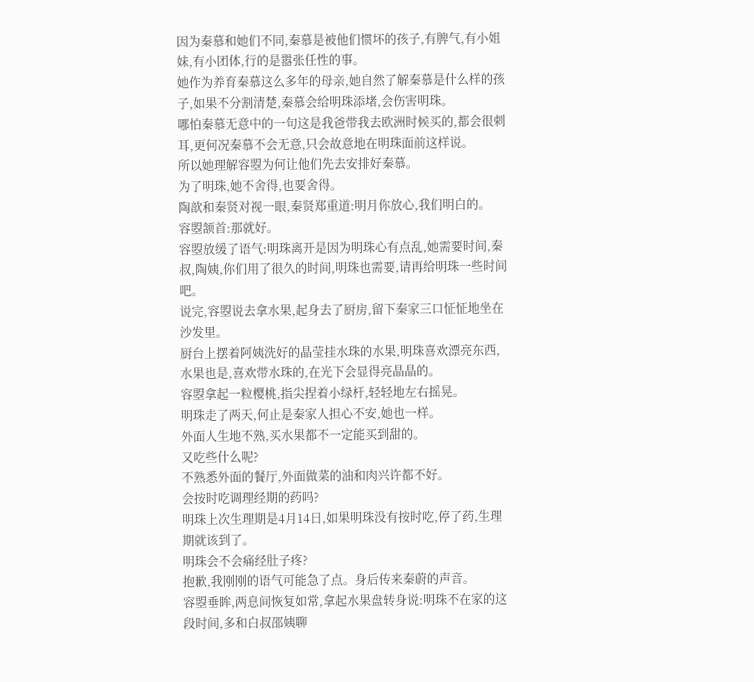因为秦慕和她们不同,秦慕是被他们惯坏的孩子,有脾气,有小姐妹,有小团体,行的是嚣张任性的事。
她作为养育秦慕这么多年的母亲,她自然了解秦慕是什么样的孩子,如果不分割清楚,秦慕会给明珠添堵,会伤害明珠。
哪怕秦慕无意中的一句这是我爸带我去欧洲时候买的,都会很刺耳,更何况秦慕不会无意,只会故意地在明珠面前这样说。
所以她理解容曌为何让他们先去安排好秦慕。
为了明珠,她不舍得,也要舍得。
陶歆和秦贤对视一眼,秦贤郑重道:明月你放心,我们明白的。
容曌颔首:那就好。
容曌放缓了语气:明珠离开是因为明珠心有点乱,她需要时间,秦叔,陶姨,你们用了很久的时间,明珠也需要,请再给明珠一些时间吧。
说完,容曌说去拿水果,起身去了厨房,留下秦家三口怔怔地坐在沙发里。
厨台上摆着阿姨洗好的晶莹挂水珠的水果,明珠喜欢漂亮东西,水果也是,喜欢带水珠的,在光下会显得亮晶晶的。
容曌拿起一粒樱桃,指尖捏着小绿杆,轻轻地左右摇晃。
明珠走了两天,何止是秦家人担心不安,她也一样。
外面人生地不熟,买水果都不一定能买到甜的。
又吃些什么呢?
不熟悉外面的餐厅,外面做菜的油和肉兴许都不好。
会按时吃调理经期的药吗?
明珠上次生理期是4月14日,如果明珠没有按时吃,停了药,生理期就该到了。
明珠会不会痛经肚子疼?
抱歉,我刚刚的语气可能急了点。身后传来秦蔚的声音。
容曌垂眸,两息间恢复如常,拿起水果盘转身说:明珠不在家的这段时间,多和白叔邵姨聊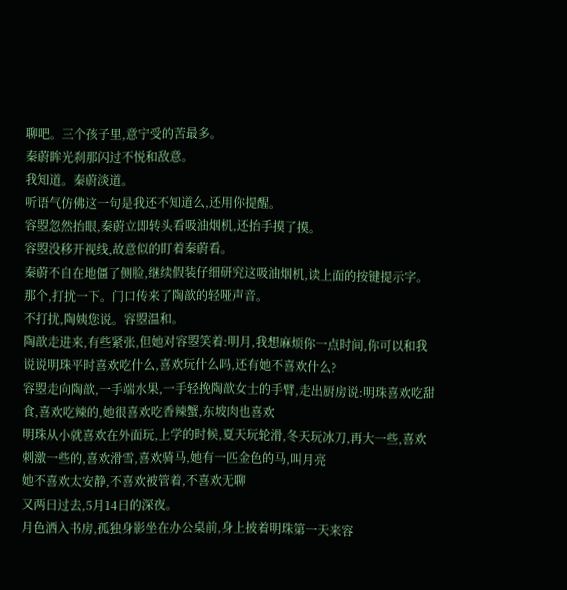聊吧。三个孩子里,意宁受的苦最多。
秦蔚眸光刹那闪过不悦和敌意。
我知道。秦蔚淡道。
听语气仿佛这一句是我还不知道么,还用你提醒。
容曌忽然抬眼,秦蔚立即转头看吸油烟机,还抬手摸了摸。
容曌没移开视线,故意似的盯着秦蔚看。
秦蔚不自在地僵了侧脸,继续假装仔细研究这吸油烟机,读上面的按键提示字。
那个,打扰一下。门口传来了陶歆的轻哑声音。
不打扰,陶姨您说。容曌温和。
陶歆走进来,有些紧张,但她对容曌笑着:明月,我想麻烦你一点时间,你可以和我说说明珠平时喜欢吃什么,喜欢玩什么吗,还有她不喜欢什么?
容曌走向陶歆,一手端水果,一手轻挽陶歆女士的手臂,走出厨房说:明珠喜欢吃甜食,喜欢吃辣的,她很喜欢吃香辣蟹,东坡肉也喜欢
明珠从小就喜欢在外面玩,上学的时候,夏天玩轮滑,冬天玩冰刀,再大一些,喜欢刺激一些的,喜欢滑雪,喜欢骑马,她有一匹金色的马,叫月亮
她不喜欢太安静,不喜欢被管着,不喜欢无聊
又两日过去,5月14日的深夜。
月色洒入书房,孤独身影坐在办公桌前,身上披着明珠第一天来容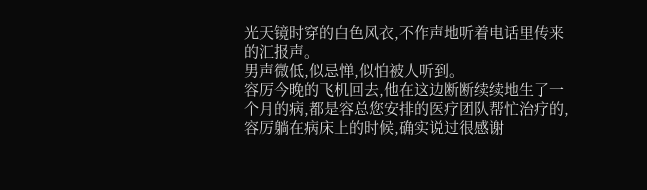光天镜时穿的白色风衣,不作声地听着电话里传来的汇报声。
男声微低,似忌惮,似怕被人听到。
容厉今晚的飞机回去,他在这边断断续续地生了一个月的病,都是容总您安排的医疗团队帮忙治疗的,容厉躺在病床上的时候,确实说过很感谢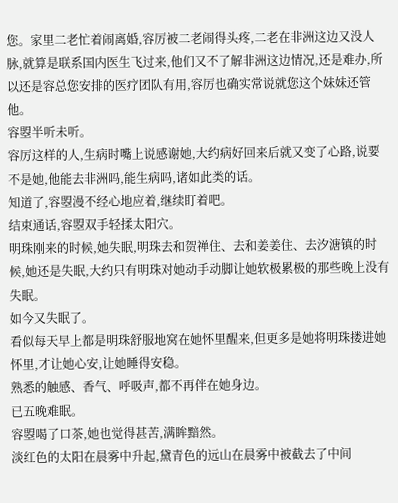您。家里二老忙着闹离婚,容厉被二老闹得头疼,二老在非洲这边又没人脉,就算是联系国内医生飞过来,他们又不了解非洲这边情况,还是难办,所以还是容总您安排的医疗团队有用,容厉也确实常说就您这个妹妹还管他。
容曌半听未听。
容厉这样的人,生病时嘴上说感谢她,大约病好回来后就又变了心路,说要不是她,他能去非洲吗,能生病吗,诸如此类的话。
知道了,容曌漫不经心地应着,继续盯着吧。
结束通话,容曌双手轻揉太阳穴。
明珠刚来的时候,她失眠,明珠去和贺禅住、去和姜姜住、去汐溏镇的时候,她还是失眠,大约只有明珠对她动手动脚让她软极累极的那些晚上没有失眠。
如今又失眠了。
看似每天早上都是明珠舒服地窝在她怀里醒来,但更多是她将明珠搂进她怀里,才让她心安,让她睡得安稳。
熟悉的触感、香气、呼吸声,都不再伴在她身边。
已五晚难眠。
容曌喝了口茶,她也觉得甚苦,满眸黯然。
淡红色的太阳在晨雾中升起,黛青色的远山在晨雾中被截去了中间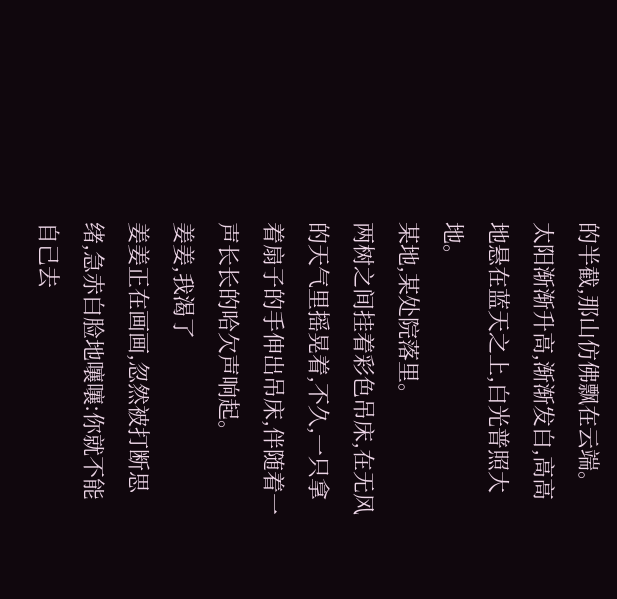的半截,那山仿佛飘在云端。
太阳渐渐升高,渐渐发白,高高地悬在蓝天之上,白光普照大地。
某地,某处院落里。
两树之间挂着彩色吊床,在无风的天气里摇晃着,不久,一只拿着扇子的手伸出吊床,伴随着一声长长的哈欠声响起。
姜姜,我渴了
姜姜正在画画,忽然被打断思绪,急赤白脸地嚷嚷:你就不能自己去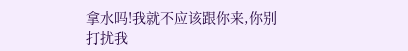拿水吗!我就不应该跟你来,你别打扰我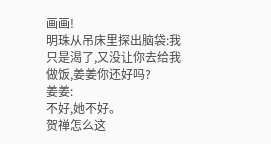画画!
明珠从吊床里探出脑袋:我只是渴了,又没让你去给我做饭,姜姜你还好吗?
姜姜:
不好,她不好。
贺禅怎么这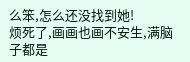么笨,怎么还没找到她!
烦死了,画画也画不安生,满脑子都是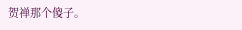贺禅那个傻子。